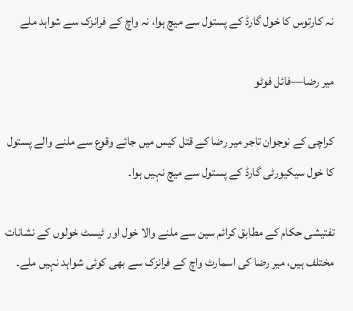نہ کارتوس کا خول گارڈ کے پستول سے میچ ہوا، نہ واچ کے فرانزک سے شواہد ملے

میر رضا—فائل فوٹو

کراچی کے نوجوان تاجر میر رضا کے قتل کیس میں جائے وقوع سے ملنے والے پستول کا خول سیکیورٹی گارڈ کے پستول سے میچ نہیں ہوا۔

تفتیشی حکام کے مطابق کرائم سین سے ملنے والا خول اور ٹیسٹ خولوں کے نشانات مختلف ہیں، میر رضا کی اسمارٹ واچ کے فرانزک سے بھی کوئی شواہد نہیں ملے۔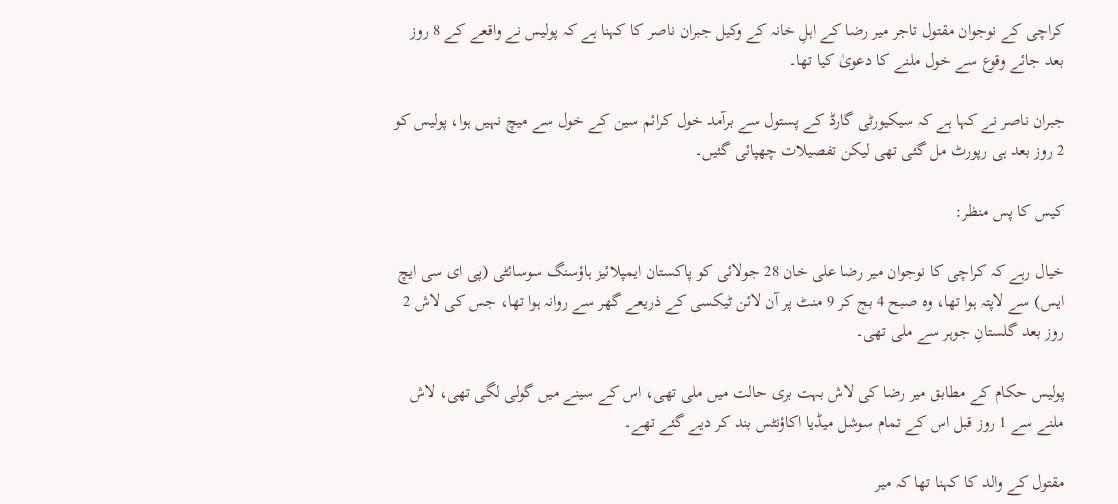کراچی کے نوجوان مقتول تاجر میر رضا کے اہلِ خانہ کے وکیل جبران ناصر کا کہنا ہے کہ پولیس نے واقعے کے 8 روز بعد جائے وقوع سے خول ملنے کا دعویٰ کیا تھا۔

جبران ناصر نے کہا ہے کہ سیکیورٹی گارڈ کے پستول سے برآمد خول کرائم سین کے خول سے میچ نہیں ہوا، پولیس کو 2 روز بعد ہی رپورٹ مل گئی تھی لیکن تفصیلات چھپائی گئیں۔

کیس کا پس منظر:

خیال رہے کہ کراچی کا نوجوان میر رضا علی خان 28 جولائی کو پاکستان ایمپلائیز ہاؤسنگ سوسائٹی (پی ای سی ایچ ایس) سے لاپتہ ہوا تھا، وہ صبح 4 بج کر 9 منٹ پر آن لائن ٹیکسی کے ذریعے گھر سے روانہ ہوا تھا، جس کی لاش 2 روز بعد گلستانِ جوہر سے ملی تھی۔

پولیس حکام کے مطابق میر رضا کی لاش بہت بری حالت میں ملی تھی، اس کے سینے میں گولی لگی تھی، لاش ملنے سے 1 روز قبل اس کے تمام سوشل میڈیا اکاؤنٹس بند کر دیے گئے تھے۔

مقتول کے والد کا کہنا تھا کہ میر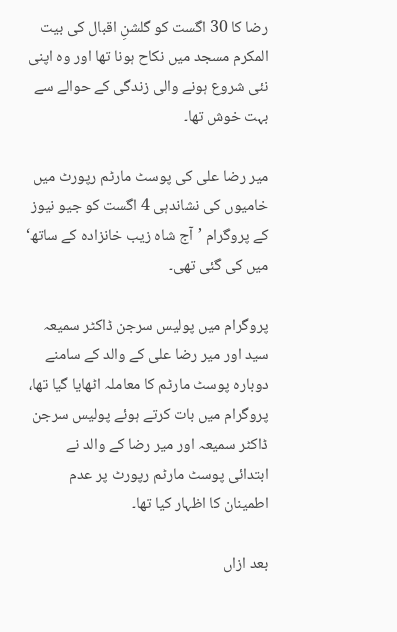رضا کا 30 اگست کو گلشنِ اقبال کی بیت المکرم مسجد میں نکاح ہونا تھا اور وہ اپنی نئی شروع ہونے والی زندگی کے حوالے سے بہت خوش تھا۔

میر رضا علی کی پوسٹ مارٹم رپورٹ میں خامیوں کی نشاندہی 4 اگست کو جیو نیوز کے پروگرام ’آج شاہ زیب خانزادہ کے ساتھ‘ میں کی گئی تھی۔

پروگرام میں پولیس سرجن ڈاکٹر سمیعہ سید اور میر رضا علی کے والد کے سامنے دوبارہ پوسٹ مارٹم کا معاملہ اٹھایا گیا تھا، پروگرام میں بات کرتے ہوئے پولیس سرجن ڈاکٹر سمیعہ اور میر رضا کے والد نے ابتدائی پوسٹ مارٹم رپورٹ پر عدم اطمینان کا اظہار کیا تھا۔

بعد ازاں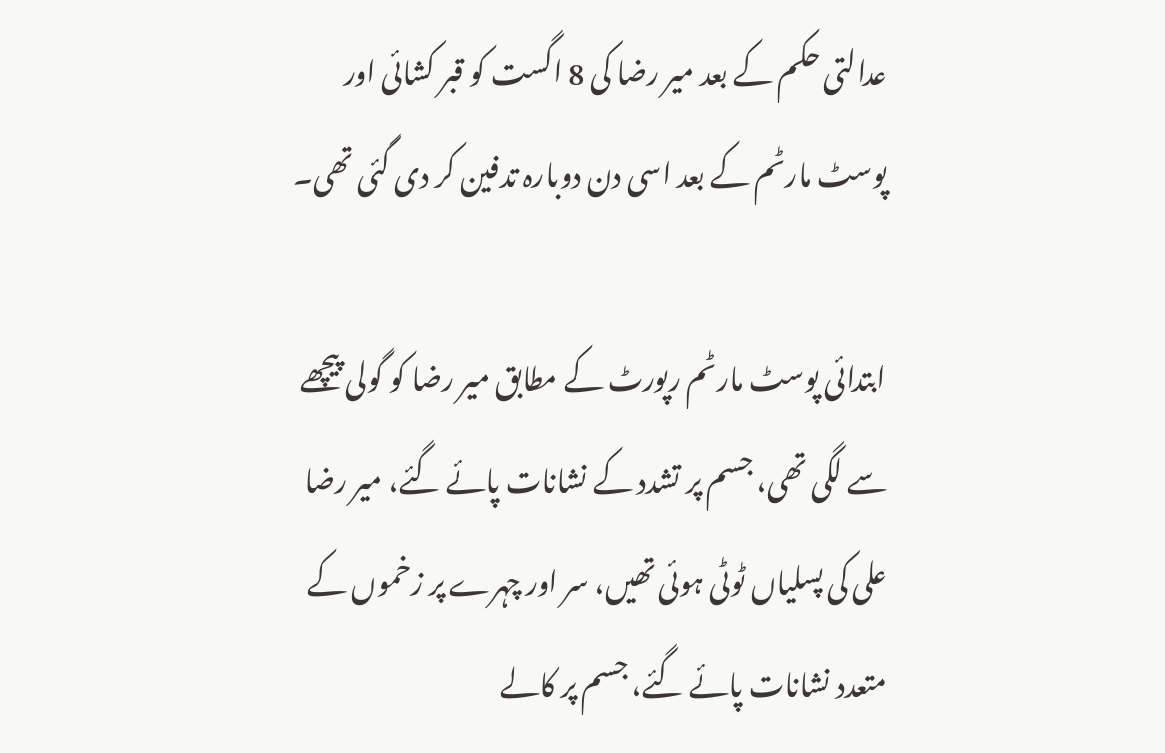عدالتی حکم کے بعد میر رضا کی 8 اگست کو قبر کشائی اور پوسٹ مارٹم کے بعد اسی دن دوبارہ تدفین کر دی گئی تھی۔

ابتدائی پوسٹ مارٹم رپورٹ کے مطابق میر رضا کو گولی پیچھے سے لگی تھی، جسم پر تشدد کے نشانات پائے گئے، میر رضا علی کی پسلیاں ٹوٹی ہوئی تھیں، سر اور چہرے پر زخموں کے متعدد نشانات پائے گئے، جسم پر کالے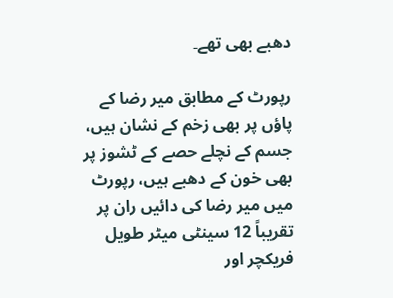دھبے بھی تھے۔

رپورٹ کے مطابق میر رضا کے پاؤں پر بھی زخم کے نشان ہیں، جسم کے نچلے حصے کے ٹشوز پر بھی خون کے دھبے ہیں، رپورٹ میں میر رضا کی دائیں ران پر تقریباً 12 سینٹی میٹر طویل فریکچر اور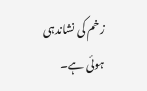زخم کی نشاندہی ہوئی ہے۔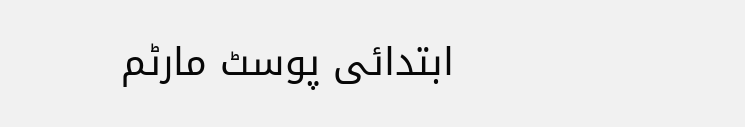ابتدائی پوسٹ مارٹم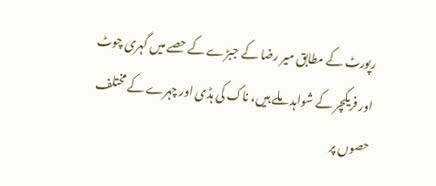رپورٹ کے مطابق میر رضا کے جبڑے کے حصے میں گہری چوٹ اور فریکچر کے شواہد ملے ہیں، ناک کی ہڈی اور چہرے کے مختلف حصوں پر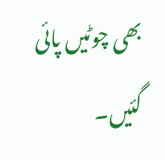بھی چوٹیں پائی گئیں۔